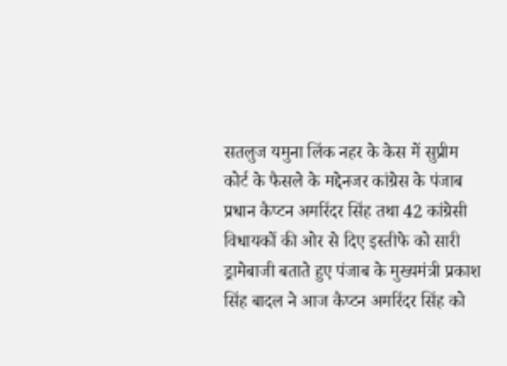सतलुज यमुना लिंक नहर के केस में सुप्रीम कोर्ट के फैसले के मद्देनजर कांग्रेस के पंजाब प्रधान कैप्टन अमरिंदर सिंह तथा 42 कांग्रेसी विधायकों की ओर से दिए इस्तीफे को सारी ड्रामेबाजी बताते हुए पंजाब के मुख्यमंत्री प्रकाश सिंह बादल ने आज कैप्टन अमरिंदर सिंह को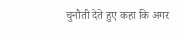चुनौती देते हुए कहा कि अगर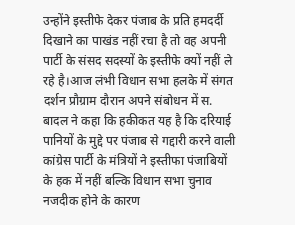उन्होंने इस्तीफे देकर पंजाब के प्रति हमदर्दी दिखाने का पाखंड नहीं रचा है तो वह अपनी पार्टी के संसद सदस्यों के इस्तीफे क्यों नहीं ले रहे है।आज लंभी विधान सभा हलके में संगत दर्शन प्रौग्राम दौरान अपने संबोधन में स. बादल ने कहा कि हकीकत यह है कि दरियाई पानियों के मुद्दे पर पंजाब से गद्दारी करने वाली कांग्रेस पार्टी के मंत्रियों ने इस्तीफा पंजाबियों के हक में नहीं बल्कि विधान सभा चुनाव नजदीक होने के कारण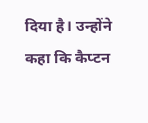दिया है। उन्होंने कहा कि कैप्टन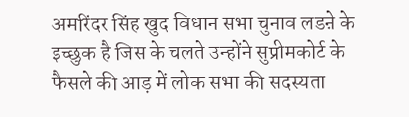अमरिंदर सिंह खुद विधान सभा चुनाव लडऩे के इच्छुक है जिस के चलते उन्होंने सुप्रीमकोर्ट के फैसले की आड़ में लोक सभा की सदस्यता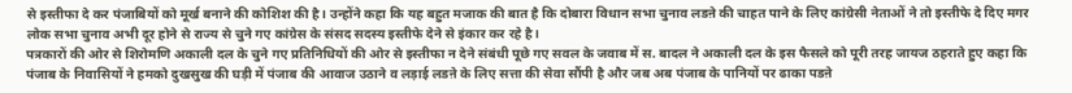से इस्तीफा दे कर पंजाबियों को मूर्ख बनाने की कोशिश की है। उन्होंने कहा कि यह बहुत मजाक की बात है कि दोबारा विधान सभा चुनाव लडऩे की चाहत पाने के लिए कांग्रेसी नेताओं ने तो इस्तीफे दे दिए मगर लोक सभा चुनाव अभी दूर होने से राज्य से चुने गए कांग्रेस के संसद सदस्य इस्तीफे देने से इंकार कर रहे है।
पत्रकारों की ओर से शिरोमणि अकाली दल के चुने गए प्रतिनिधियों की ओर से इस्तीफा न देने संबंधी पूछे गए सवल के जवाब में स. बादल ने अकाली दल के इस फैसले को पूरी तरह जायज ठहराते हुए कहा कि पंजाब के निवासियों ने हमको दुखसुख की घड़ी में पंजाब की आवाज उठाने व लड़ाई लडऩे के लिए सत्ता की सेवा सौंपी है और जब अब पंजाब के पानियों पर ढाका पडऩे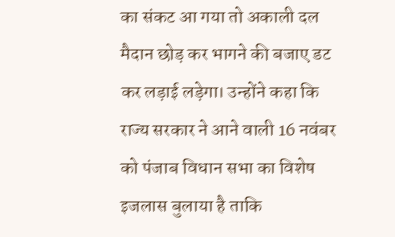का संकट आ गया तो अकाली दल मैदान छोड़ कर भागने की बजाए डट कर लड़ाई लड़ेगा। उन्होंने कहा कि राज्य सरकार ने आने वाली 16 नवंबर को पंजाब विधान सभा का विशेष इजलास बुलाया है ताकि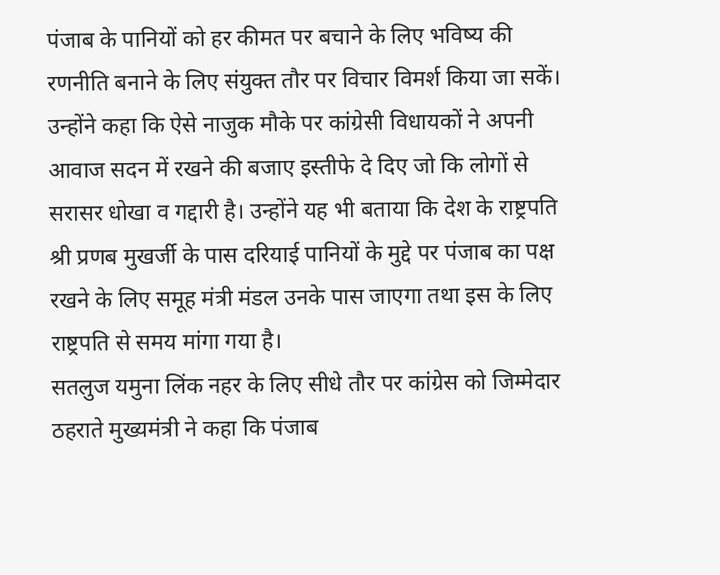पंजाब के पानियों को हर कीमत पर बचाने के लिए भविष्य की रणनीति बनाने के लिए संयुक्त तौर पर विचार विमर्श किया जा सकें। उन्होंने कहा कि ऐसे नाजुक मौके पर कांग्रेसी विधायकों ने अपनी आवाज सदन में रखने की बजाए इस्तीफे दे दिए जो कि लोगों से सरासर धोखा व गद्दारी है। उन्होंने यह भी बताया कि देश के राष्ट्रपति श्री प्रणब मुखर्जी के पास दरियाई पानियों के मुद्दे पर पंजाब का पक्ष रखने के लिए समूह मंत्री मंडल उनके पास जाएगा तथा इस के लिए राष्ट्रपति से समय मांगा गया है।
सतलुज यमुना लिंक नहर के लिए सीधे तौर पर कांग्रेस को जिम्मेदार ठहराते मुख्यमंत्री ने कहा कि पंजाब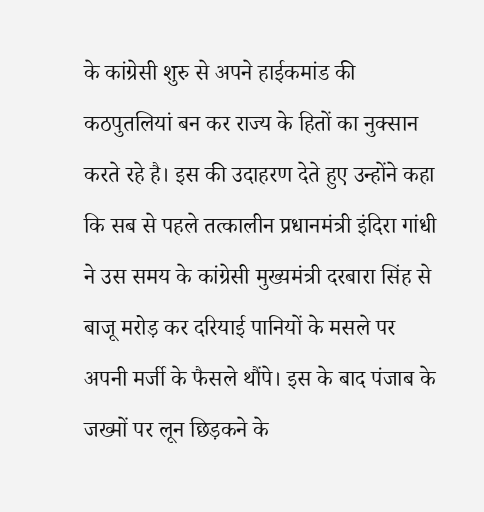के कांग्रेसी शुरु से अपने हाईकमांड की कठपुतलियां बन कर राज्य के हितों का नुक्सान करते रहे है। इस की उदाहरण देते हुए उन्होंने कहा कि सब से पहले तत्कालीन प्रधानमंत्री इंदिरा गांधी ने उस समय के कांग्रेसी मुख्यमंत्री दरबारा सिंह से बाजू मरोड़ कर दरियाई पानियों के मसले पर अपनी मर्जी के फैसले थौंपे। इस के बाद पंजाब के जख्मों पर लून छिड़कने के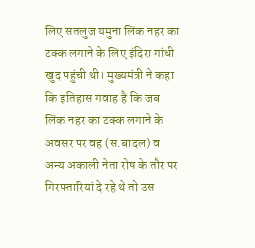लिए सतलुज यमुना लिंक नहर का टक्क लगाने के लिए इंदिरा गांधी खुद पहुंची थी। मुख्यमंत्री ने कहा कि इतिहास गवाह है कि जब लिंक नहर का टक्क लगाने के अवसर पर वह (स.बादल) व अन्य अकाली नेता रोष के तौर पर गिरफ्तारियां दे रहे थे तो उस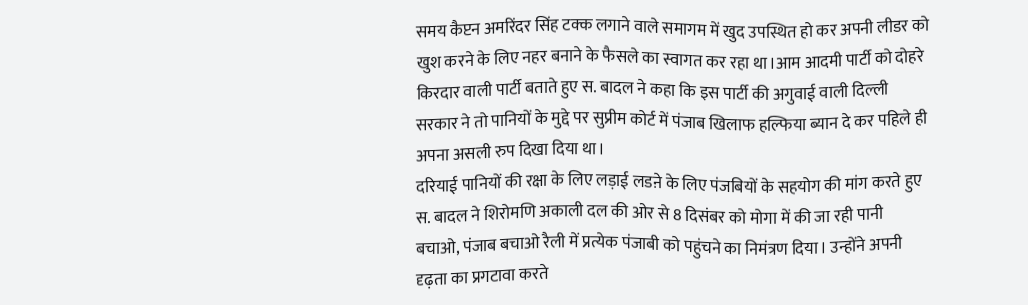समय कैप्टन अमरिंदर सिंह टक्क लगाने वाले समागम में खुद उपस्थित हो कर अपनी लीडर को खुश करने के लिए नहर बनाने के फैसले का स्वागत कर रहा था।आम आदमी पार्टी को दोहरे किरदार वाली पार्टी बताते हुए स. बादल ने कहा कि इस पार्टी की अगुवाई वाली दिल्ली सरकार ने तो पानियों के मुद्दे पर सुप्रीम कोर्ट में पंजाब खिलाफ हल्फिया ब्यान दे कर पहिले ही अपना असली रुप दिखा दिया था।
दरियाई पानियों की रक्षा के लिए लड़ाई लडऩे के लिए पंजबियों के सहयोग की मांग करते हुए स. बादल ने शिरोमणि अकाली दल की ओर से 8 दिसंबर को मोगा में की जा रही पानी बचाओ, पंजाब बचाओ रैली में प्रत्येक पंजाबी को पहुंचने का निमंत्रण दिया। उन्होंने अपनी दृढ़ता का प्रगटावा करते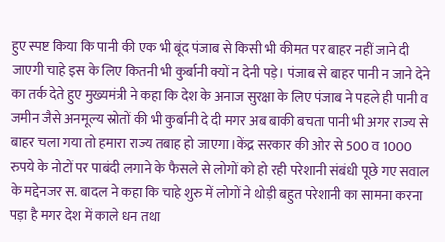हुए स्पष्ट किया कि पानी की एक भी बूंद पंजाब से किसी भी कीमत पर बाहर नहीं जाने दी जाएगी चाहे इस के लिए कितनी भी कुर्बानी क्यों न देनी पड़े। पंजाब से बाहर पानी न जाने देने का तर्क देते हुए मुख्यमंत्री ने कहा कि देश के अनाज सुरक्षा के लिए पंजाब ने पहले ही पानी व जमीन जैसे अनमूल्य स्रोतों की भी कुर्बानी दे दी मगर अब बाकी बचता पानी भी अगर राज्य से बाहर चला गया तो हमारा राज्य तबाह हो जाएगा।केंद्र सरकार की ओर से 500 व 1000 रुपये के नोटों पर पाबंदी लगाने के फैसले से लोगों को हो रही परेशानी संबंधी पूछे गए सवाल के मद्देनजर स. बादल ने कहा कि चाहे शुरु में लोगों ने थोड़ी बहुत परेशानी का सामना करना पड़ा है मगर देश में काले धन तथा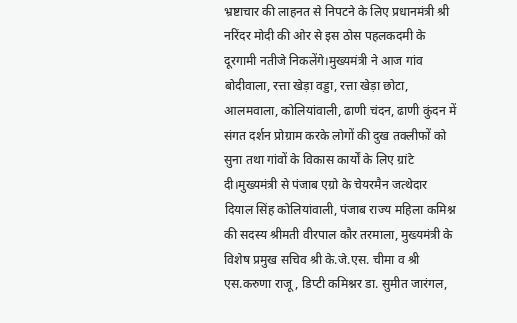भ्रष्टाचार की लाहनत से निपटने के लिए प्रधानमंत्री श्री नरिंदर मोदी की ओर से इस ठोस पहलकदमी के दूरगामी नतीजे निकलेंगे।मुख्यमंत्री ने आज गांव बोदीवाला, रत्ता खेड़ा वड्डा, रत्ता खेड़ा छोटा, आलमवाला, कोलियांवाली, ढाणी चंदन, ढाणी कुंदन में संगत दर्शन प्रोग्राम करके लोगों की दुख तक्लीफों को सुना तथा गांवों के विकास कार्यों के लिए ग्रांटे दी।मुख्यमंत्री से पंजाब एग्रो के चेयरमैन जत्थेदार दियाल सिंह कोलियांवाली, पंजाब राज्य महिला कमिश्न की सदस्य श्रीमती वीरपाल कौर तरमाला, मुख्यमंत्री के विशेष प्रमुख सचिव श्री के.जे.एस. चीमा व श्री एस.करुणा राजू, डिप्टी कमिश्नर डा. सुमीत जारंगल,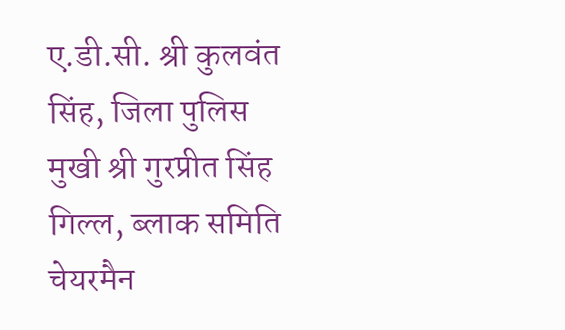ए.डी.सी. श्री कुलवंत सिंह, जिला पुलिस मुखी श्री गुरप्रीत सिंह गिल्ल, ब्लाक समिति चेयरमैन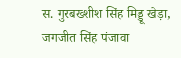स. गुरबख्शीश सिंह मिड्डू खेड़ा, जगजीत सिंह पंजावा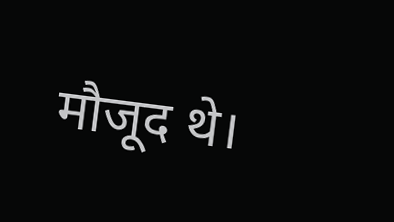मौजूद थे।